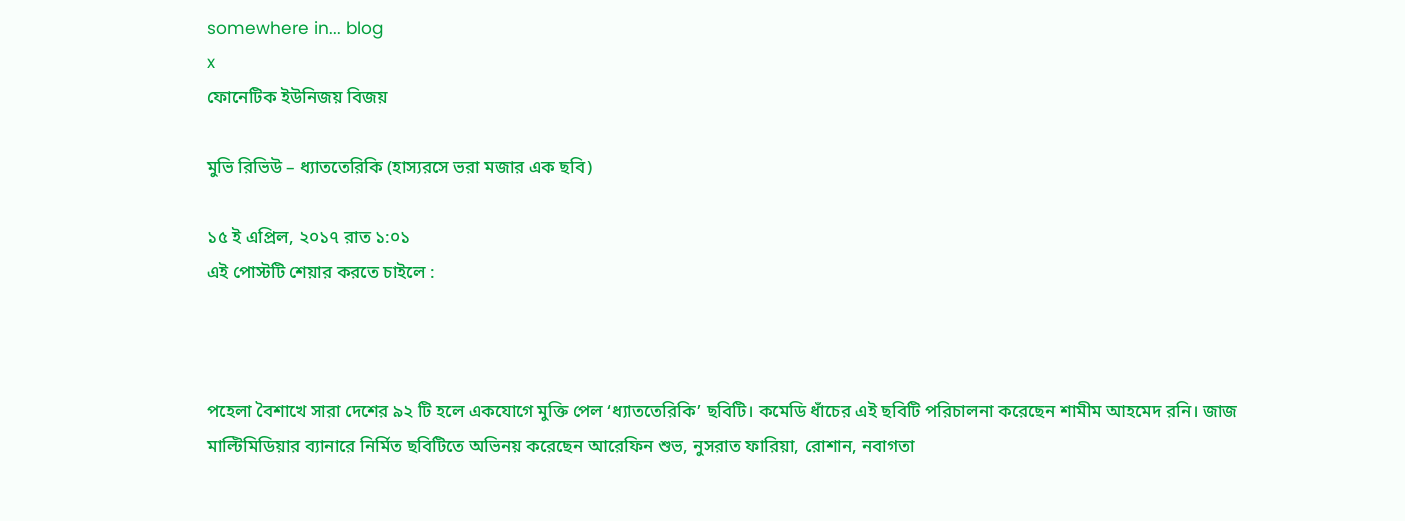somewhere in... blog
x
ফোনেটিক ইউনিজয় বিজয়

মুভি রিভিউ – ধ্যাততেরিকি (হাস্যরসে ভরা মজার এক ছবি)

১৫ ই এপ্রিল, ২০১৭ রাত ১:০১
এই পোস্টটি শেয়ার করতে চাইলে :



পহেলা বৈশাখে সারা দেশের ৯২ টি হলে একযোগে মুক্তি পেল ‘ধ্যাততেরিকি’ ছবিটি। কমেডি ধাঁচের এই ছবিটি পরিচালনা করেছেন শামীম আহমেদ রনি। জাজ মাল্টিমিডিয়ার ব্যানারে নির্মিত ছবিটিতে অভিনয় করেছেন আরেফিন শুভ, নুসরাত ফারিয়া, রোশান, নবাগতা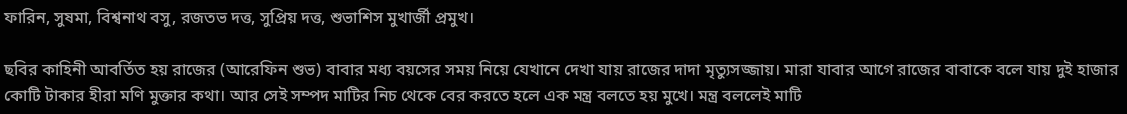ফারিন, সুষমা, বিশ্বনাথ বসু, রজতভ দত্ত, সুপ্রিয় দত্ত, শুভাশিস মুখার্জী প্রমুখ।

ছবির কাহিনী আবর্তিত হয় রাজের (আরেফিন শুভ) বাবার মধ্য বয়সের সময় নিয়ে যেখানে দেখা যায় রাজের দাদা মৃত্যুসজ্জায়। মারা যাবার আগে রাজের বাবাকে বলে যায় দুই হাজার কোটি টাকার হীরা মণি মুক্তার কথা। আর সেই সম্পদ মাটির নিচ থেকে বের করতে হলে এক মন্ত্র বলতে হয় মুখে। মন্ত্র বললেই মাটি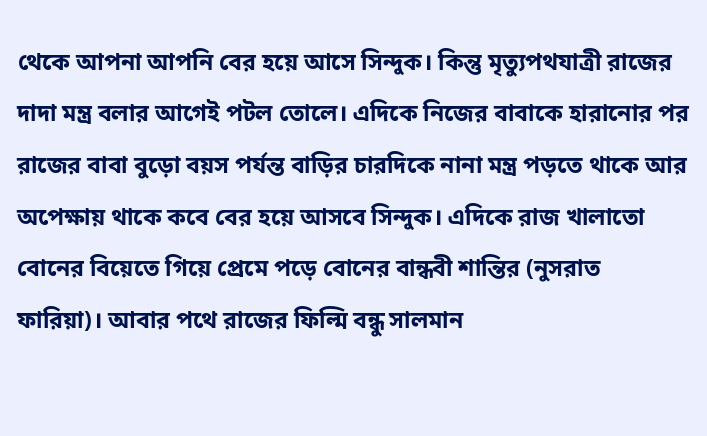থেকে আপনা আপনি বের হয়ে আসে সিন্দুক। কিন্তু মৃত্যুপথযাত্রী রাজের দাদা মন্ত্র বলার আগেই পটল তোলে। এদিকে নিজের বাবাকে হারানোর পর রাজের বাবা বুড়ো বয়স পর্যন্ত বাড়ির চারদিকে নানা মন্ত্র পড়তে থাকে আর অপেক্ষায় থাকে কবে বের হয়ে আসবে সিন্দুক। এদিকে রাজ খালাতো বোনের বিয়েতে গিয়ে প্রেমে পড়ে বোনের বান্ধবী শান্তির (নুসরাত ফারিয়া)। আবার পথে রাজের ফিল্মি বন্ধু সালমান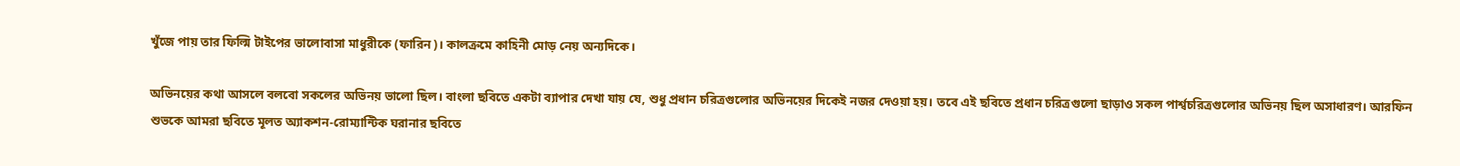খুঁজে পায় তার ফিল্মি টাইপের ভালোবাসা মাধুরীকে (ফারিন)। কালক্রমে কাহিনী মোড় নেয় অন্যদিকে।

অভিনয়ের কথা আসলে বলবো সকলের অভিনয় ভালো ছিল। বাংলা ছবিতে একটা ব্যাপার দেখা যায় যে, শুধু প্রধান চরিত্রগুলোর অভিনয়ের দিকেই নজর দেওয়া হয়। তবে এই ছবিতে প্রধান চরিত্রগুলো ছাড়াও সকল পার্শ্বচরিত্রগুলোর অভিনয় ছিল অসাধারণ। আরফিন শুভকে আমরা ছবিতে মূলত অ্যাকশন-রোম্যান্টিক ঘরানার ছবিতে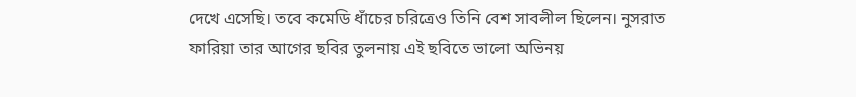দেখে এসেছি। তবে কমেডি ধাঁচের চরিত্রেও তিনি বেশ সাবলীল ছিলেন। নুসরাত ফারিয়া তার আগের ছবির তুলনায় এই ছবিতে ভালো অভিনয়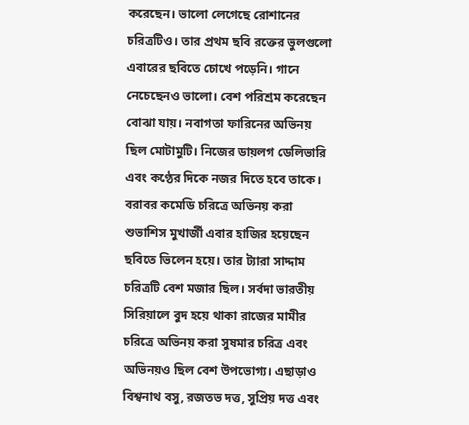করেছেন। ভালো লেগেছে রোশানের চরিত্রটিও। তার প্রথম ছবি রক্তের ভুলগুলো এবারের ছবিতে চোখে পড়েনি। গানে নেচেছেনও ভালো। বেশ পরিশ্রম করেছেন বোঝা যায়। নবাগতা ফারিনের অভিনয় ছিল মোটামুটি। নিজের ডায়লগ ডেলিভারি এবং কণ্ঠের দিকে নজর দিতে হবে তাকে। বরাবর কমেডি চরিত্রে অভিনয় করা শুভাশিস মুখার্জী এবার হাজির হয়েছেন ছবিতে ভিলেন হয়ে। তার ট্যারা সাদ্দাম চরিত্রটি বেশ মজার ছিল। সর্বদা ভারতীয় সিরিয়ালে বুদ হয়ে থাকা রাজের মামীর চরিত্রে অভিনয় করা সুষমার চরিত্র এবং অভিনয়ও ছিল বেশ উপভোগ্য। এছাড়াও বিশ্বনাথ বসু, রজতভ দত্ত, সুপ্রিয় দত্ত এবং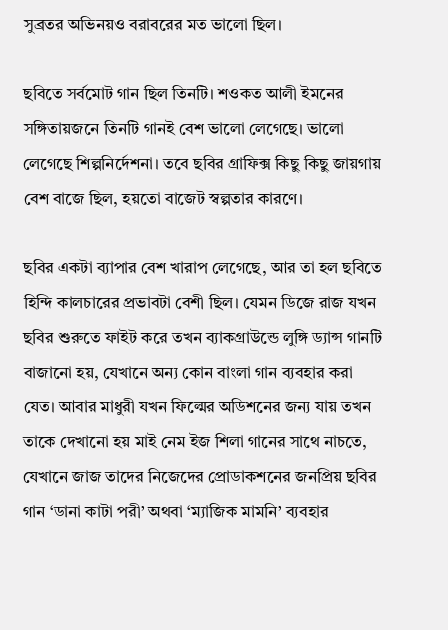সুব্রতর অভিনয়ও বরাবরের মত ভালো ছিল।

ছবিতে সর্বমোট গান ছিল তিনটি। শওকত আলী ইমনের সঙ্গিতায়জনে তিনটি গানই বেশ ভালো লেগেছে। ভালো লেগেছে শিল্পনির্দেশনা। তবে ছবির গ্রাফিক্স কিছু কিছু জায়গায় বেশ বাজে ছিল, হয়তো বাজেট স্বল্পতার কারণে।

ছবির একটা ব্যাপার বেশ খারাপ লেগেছে, আর তা হল ছবিতে হিন্দি কালচারের প্রভাবটা বেশী ছিল। যেমন ডিজে রাজ যখন ছবির শুরুতে ফাইট করে তখন ব্যাকগ্রাউন্ডে লুঙ্গি ড্যান্স গানটি বাজানো হয়, যেখানে অন্য কোন বাংলা গান ব্যবহার করা যেত। আবার মাধুরী যখন ফিল্মের অডিশনের জন্য যায় তখন তাকে দেখানো হয় মাই নেম ইজ শিলা গানের সাথে নাচতে, যেখানে জাজ তাদের নিজেদের প্রোডাকশনের জনপ্রিয় ছবির গান ‘ডানা কাটা পরী’ অথবা ‘ম্যাজিক মামনি’ ব্যবহার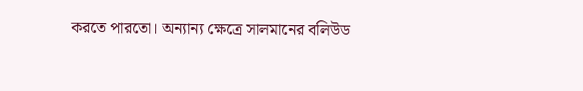করতে পারতো। অন্যান্য ক্ষেত্রে সালমানের বলিউড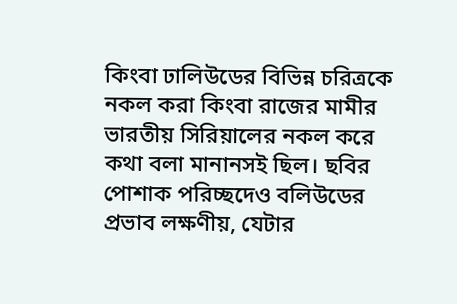কিংবা ঢালিউডের বিভিন্ন চরিত্রকে নকল করা কিংবা রাজের মামীর ভারতীয় সিরিয়ালের নকল করে কথা বলা মানানসই ছিল। ছবির পোশাক পরিচ্ছদেও বলিউডের প্রভাব লক্ষণীয়, যেটার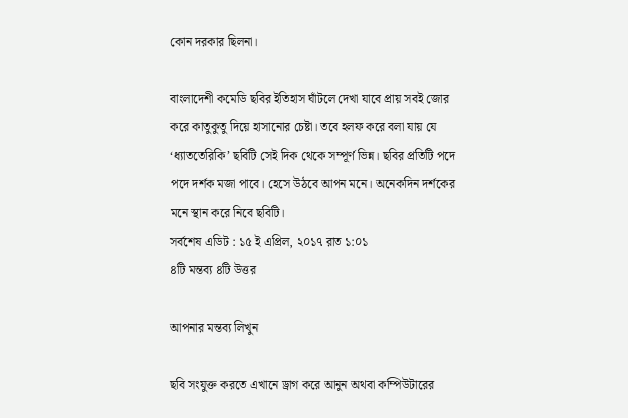কোন দরকার ছিলনা।

বাংলাদেশী কমেডি ছবির ইতিহাস ঘাঁটলে দেখা যাবে প্রায় সবই জোর করে কাতুকুতু দিয়ে হাসানোর চেষ্টা। তবে হলফ করে বলা যায় যে ‘ধ্যাততেরিকি’ ছবিটি সেই দিক থেকে সম্পূর্ণ ভিন্ন। ছবির প্রতিটি পদে পদে দর্শক মজা পাবে। হেসে উঠবে আপন মনে। অনেকদিন দর্শকের মনে স্থান করে নিবে ছবিটি।
সর্বশেষ এডিট : ১৫ ই এপ্রিল, ২০১৭ রাত ১:০১
৪টি মন্তব্য ৪টি উত্তর

আপনার মন্তব্য লিখুন

ছবি সংযুক্ত করতে এখানে ড্রাগ করে আনুন অথবা কম্পিউটারের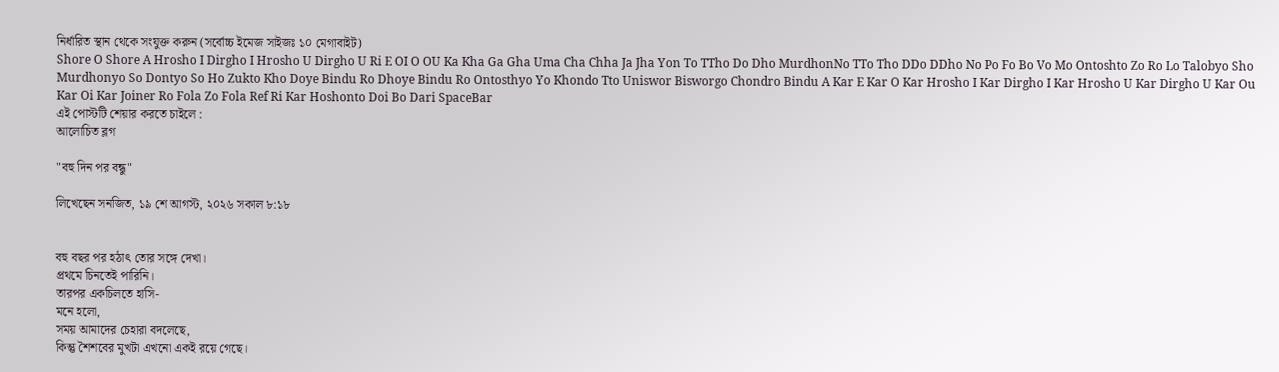নির্ধারিত স্থান থেকে সংযুক্ত করুন (সর্বোচ্চ ইমেজ সাইজঃ ১০ মেগাবাইট)
Shore O Shore A Hrosho I Dirgho I Hrosho U Dirgho U Ri E OI O OU Ka Kha Ga Gha Uma Cha Chha Ja Jha Yon To TTho Do Dho MurdhonNo TTo Tho DDo DDho No Po Fo Bo Vo Mo Ontoshto Zo Ro Lo Talobyo Sho Murdhonyo So Dontyo So Ho Zukto Kho Doye Bindu Ro Dhoye Bindu Ro Ontosthyo Yo Khondo Tto Uniswor Bisworgo Chondro Bindu A Kar E Kar O Kar Hrosho I Kar Dirgho I Kar Hrosho U Kar Dirgho U Kar Ou Kar Oi Kar Joiner Ro Fola Zo Fola Ref Ri Kar Hoshonto Doi Bo Dari SpaceBar
এই পোস্টটি শেয়ার করতে চাইলে :
আলোচিত ব্লগ

"বহু দিন পর বন্ধু"

লিখেছেন সনজিত, ১৯ শে আগস্ট, ২০২৬ সকাল ৮:১৮


বহু বছর পর হঠাৎ তোর সঙ্গে দেখা।
প্রথমে চিনতেই পারিনি।
তারপর একচিলতে হাসি-
মনে হলো,
সময় আমাদের চেহারা বদলেছে,
কিন্তু শৈশবের মুখটা এখনো একই রয়ে গেছে।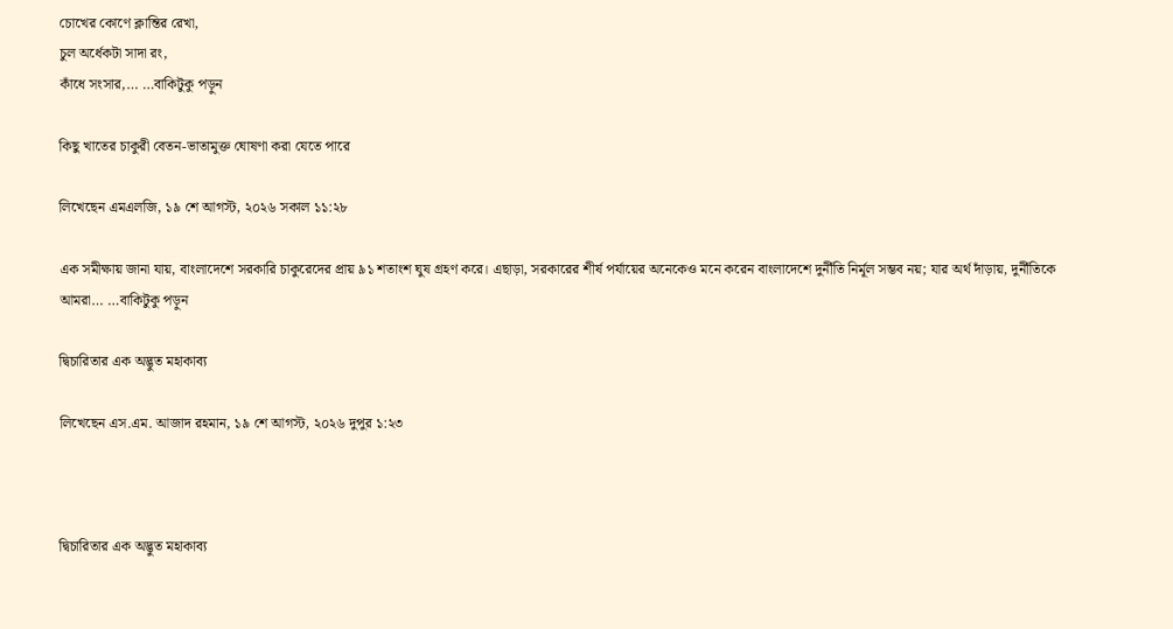চোখের কোণে ক্লান্তির রেখা,
চুল অর্ধেকটা সাদা রং,
কাঁধে সংসার,... ...বাকিটুকু পড়ুন

কিছু খাতের চাকুরী বেতন-ভাতামুক্ত ঘোষণা করা যেতে পারে

লিখেছেন এমএলজি, ১৯ শে আগস্ট, ২০২৬ সকাল ১১:২৮

এক সমীক্ষায় জানা যায়, বাংলাদেশে সরকারি চাকুরেদের প্রায় ৯১ শতাংশ ঘুষ গ্রহণ করে। এছাড়া, সরকারের শীর্ষ পর্যায়ের অনেকেও মনে করেন বাংলাদেশে দুর্নীতি নির্মূল সম্ভব নয়; যার অর্থ দাঁড়ায়, দুর্নীতিকে আমরা... ...বাকিটুকু পড়ুন

দ্বিচারিতার এক অদ্ভুত মহাকাব্য

লিখেছেন এস.এম. আজাদ রহমান, ১৯ শে আগস্ট, ২০২৬ দুপুর ১:২৩



দ্বিচারিতার এক অদ্ভুত মহাকাব্য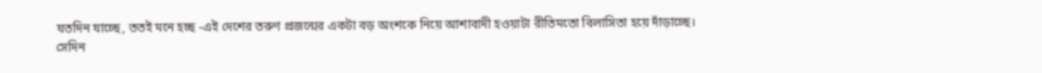যতদিন যাচ্ছে, ততই মনে হচ্ছ -এই দেশের তরুণ প্রজন্মের একটা বড় অংশকে নিয়ে আশাবাদী হওয়াটা রীতিমতো বিলাসিতা হয়ে দাঁড়াচ্ছে।
সেদিন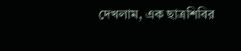দেখলাম, এক ছাত্রশিবির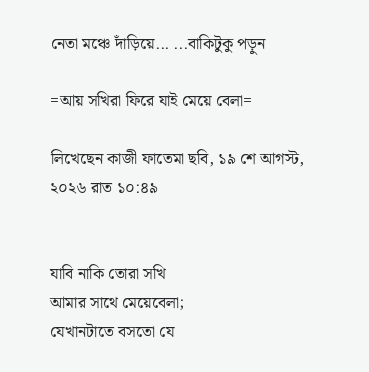নেতা মঞ্চে দাঁড়িয়ে... ...বাকিটুকু পড়ুন

=আয় সখিরা ফিরে যাই মেয়ে বেলা=

লিখেছেন কাজী ফাতেমা ছবি, ১৯ শে আগস্ট, ২০২৬ রাত ১০:৪৯


যাবি নাকি তোরা সখি
আমার সাথে মেয়েবেলা;
যেখানটাতে বসতো যে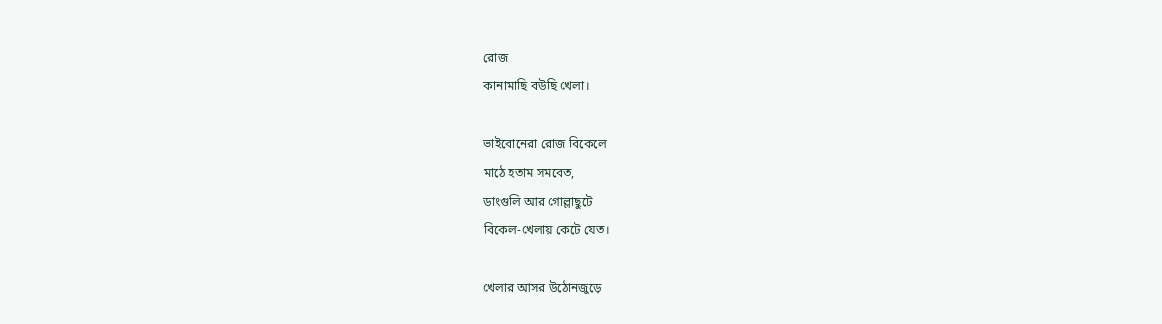রোজ
কানামাছি বউছি খেলা।

ভাইবোনেরা রোজ বিকেলে
মাঠে হতাম সমবেত,
ডাংগুলি আর গোল্লাছুটে
বিকেল-খেলায় কেটে যেত।

খেলার আসর উঠোনজুড়ে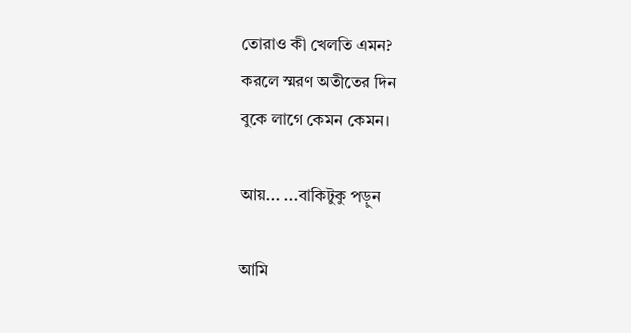তোরাও কী খেলতি এমন?
করলে স্মরণ অতীতের দিন
বুকে লাগে কেমন কেমন।

আয়... ...বাকিটুকু পড়ুন

আমি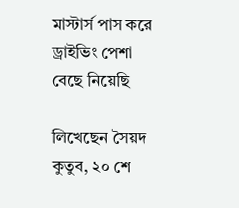মাস্টার্স পাস করে ড্রাইভিং পেশা বেছে নিয়েছি

লিখেছেন সৈয়দ কুতুব, ২০ শে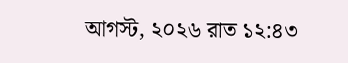আগস্ট, ২০২৬ রাত ১২:৪৩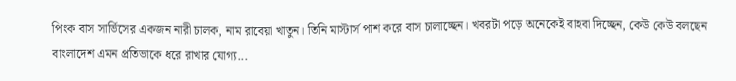পিংক বাস সার্ভিসের একজন নারী চালক, নাম রাবেয়া খাতুন। তিনি মাস্টার্স পাশ করে বাস চালাচ্ছেন। খবরটা পড়ে অনেকেই বাহবা দিচ্ছেন, কেউ কেউ বলছেন বাংলাদেশ এমন প্রতিভাকে ধরে রাখার যোগ্য...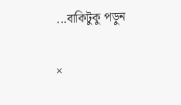...বাকিটুকু পড়ুন

×